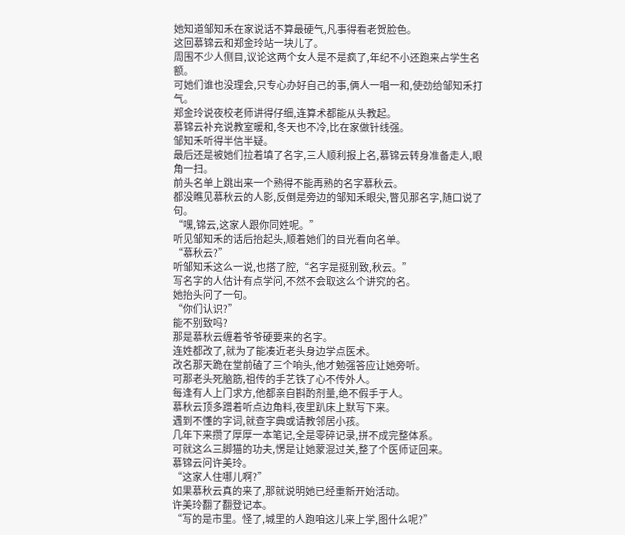她知道邹知禾在家说话不算最硬气,凡事得看老贺脸色。
这回慕锦云和郑金玲站一块儿了。
周围不少人侧目,议论这两个女人是不是疯了,年纪不小还跑来占学生名额。
可她们谁也没理会,只专心办好自己的事,俩人一唱一和,使劲给邹知禾打气。
郑金玲说夜校老师讲得仔细,连算术都能从头教起。
慕锦云补充说教室暖和,冬天也不冷,比在家做针线强。
邹知禾听得半信半疑。
最后还是被她们拉着填了名字,三人顺利报上名,慕锦云转身准备走人,眼角一扫。
前头名单上跳出来一个熟得不能再熟的名字慕秋云。
都没瞧见慕秋云的人影,反倒是旁边的邹知禾眼尖,瞥见那名字,随口说了句。
“嘿,锦云,这家人跟你同姓呢。”
听见邹知禾的话后抬起头,顺着她们的目光看向名单。
“慕秋云?”
听邹知禾这么一说,也搭了腔,“名字是挺别致,秋云。”
写名字的人估计有点学问,不然不会取这么个讲究的名。
她抬头问了一句。
“你们认识?”
能不别致吗?
那是慕秋云缠着爷爷硬要来的名字。
连姓都改了,就为了能凑近老头身边学点医术。
改名那天跪在堂前磕了三个响头,他才勉强答应让她旁听。
可那老头死脑筋,祖传的手艺铁了心不传外人。
每逢有人上门求方,他都亲自斟酌剂量,绝不假手于人。
慕秋云顶多蹭着听点边角料,夜里趴床上默写下来。
遇到不懂的字词,就查字典或请教邻居小孩。
几年下来攒了厚厚一本笔记,全是零碎记录,拼不成完整体系。
可就这么三脚猫的功夫,愣是让她蒙混过关,整了个医师证回来。
慕锦云问许美玲。
“这家人住哪儿啊?”
如果慕秋云真的来了,那就说明她已经重新开始活动。
许美玲翻了翻登记本。
“写的是市里。怪了,城里的人跑咱这儿来上学,图什么呢?”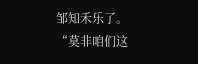邹知禾乐了。
“莫非咱们这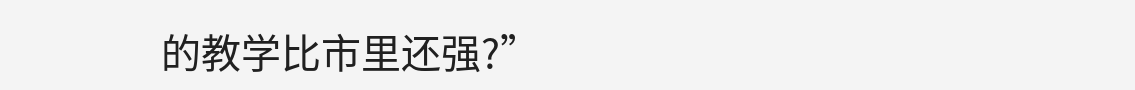的教学比市里还强?”